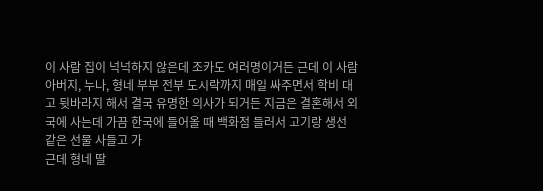이 사람 집이 넉넉하지 않은데 조카도 여러명이거든 근데 이 사람 아버지, 누나, 형네 부부 전부 도시락까지 매일 싸주면서 학비 대고 뒷바라지 해서 결국 유명한 의사가 되거든 지금은 결혼해서 외국에 사는데 가끔 한국에 들어올 때 백화점 들러서 고기랑 생선 같은 선물 사들고 가
근데 형네 딸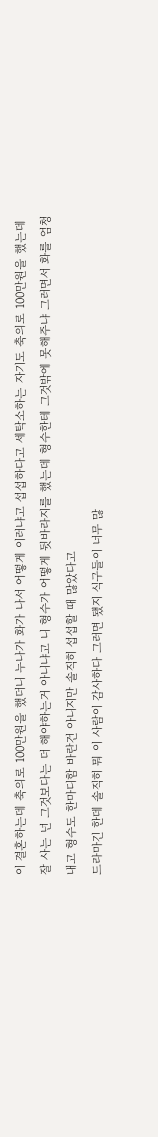이 결혼하는데 축의로 100만원을 했더니 누나가 화가 나서 어떻게 이러냐고 섭섭하다고 세탁소하는 자기도 축의로 100만원을 했는데 잘 사는 넌 그것보다는 더 해야하는거 아니냐고 니 형수가 어떻게 뒷바라지를 했는데 형수한테 그것밖에 못해주냐 그러면서 화를 엄청 내고 형수도 한마디함 바란건 아니지만 솔직히 섭섭할 때 많았다고
드라마긴 한데 솔직히 뭐 이 사람이 감사하다 그러면 됐지 식구들이 너무 많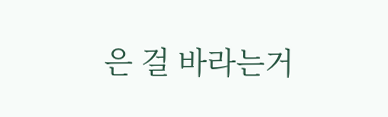은 걸 바라는거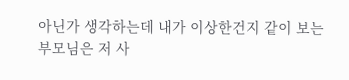아닌가 생각하는데 내가 이상한건지 같이 보는 부모님은 저 사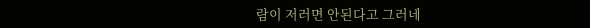람이 저러면 안된다고 그러네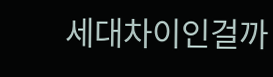세대차이인걸까